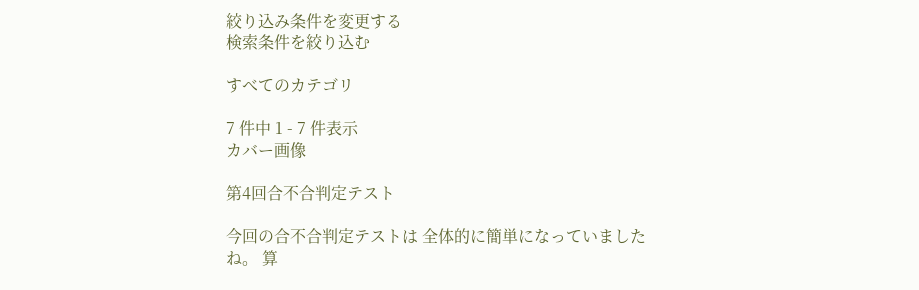絞り込み条件を変更する
検索条件を絞り込む

すべてのカテゴリ

7 件中 1 - 7 件表示
カバー画像

第4回合不合判定テスト

今回の合不合判定テストは 全体的に簡単になっていましたね。 算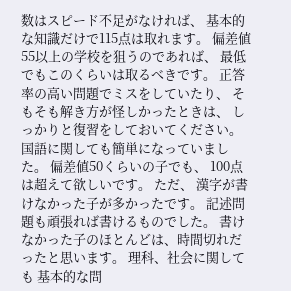数はスピード不足がなければ、 基本的な知識だけで115点は取れます。 偏差値55以上の学校を狙うのであれば、 最低でもこのくらいは取るべきです。 正答率の高い問題でミスをしていたり、 そもそも解き方が怪しかったときは、 しっかりと復習をしておいてください。 国語に関しても簡単になっていました。 偏差値50くらいの子でも、 100点は超えて欲しいです。 ただ、 漢字が書けなかった子が多かったです。 記述問題も頑張れば書けるものでした。 書けなかった子のほとんどは、時間切れだったと思います。 理科、社会に関しても 基本的な問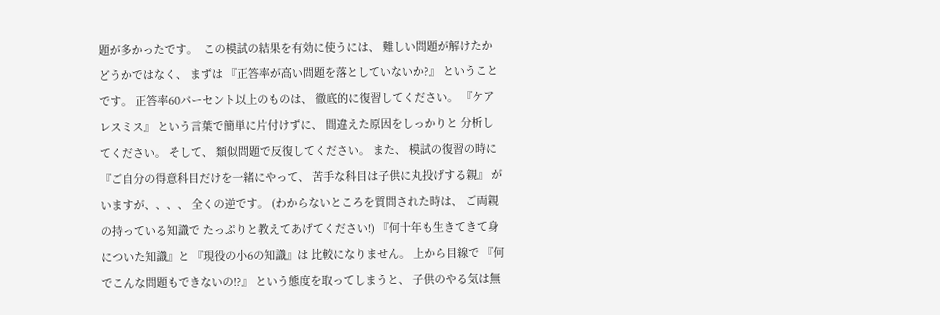題が多かったです。  この模試の結果を有効に使うには、 難しい問題が解けたかどうかではなく、 まずは 『正答率が高い問題を落としていないか?』 ということです。 正答率60パーセント以上のものは、 徹底的に復習してください。 『ケアレスミス』 という言葉で簡単に片付けずに、 間違えた原因をしっかりと 分析してください。 そして、 類似問題で反復してください。 また、 模試の復習の時に 『ご自分の得意科目だけを一緒にやって、 苦手な科目は子供に丸投げする親』 がいますが、、、、 全くの逆です。 (わからないところを質問された時は、 ご両親の持っている知識で たっぷりと教えてあげてください!) 『何十年も生きてきて身についた知識』と 『現役の小6の知識』は 比較になりません。 上から目線で 『何でこんな問題もできないの⁉』 という態度を取ってしまうと、 子供のやる気は無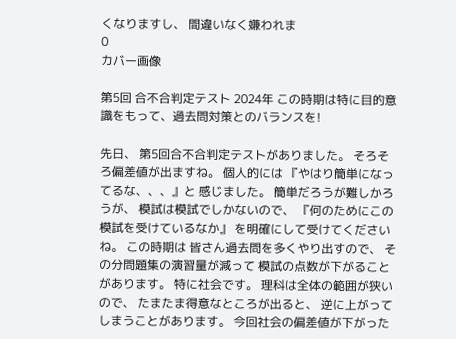くなりますし、 間違いなく嫌われま
0
カバー画像

第5回 合不合判定テスト 2024年 この時期は特に目的意識をもって、過去問対策とのバランスを!

先日、 第5回合不合判定テストがありました。 そろそろ偏差値が出ますね。 個人的には 『やはり簡単になってるな、、、』と 感じました。 簡単だろうが難しかろうが、 模試は模試でしかないので、 『何のためにこの模試を受けているなか』 を明確にして受けてくださいね。 この時期は 皆さん過去問を多くやり出すので、 その分問題集の演習量が減って 模試の点数が下がることがあります。 特に社会です。 理科は全体の範囲が狭いので、 たまたま得意なところが出ると、 逆に上がってしまうことがあります。 今回社会の偏差値が下がった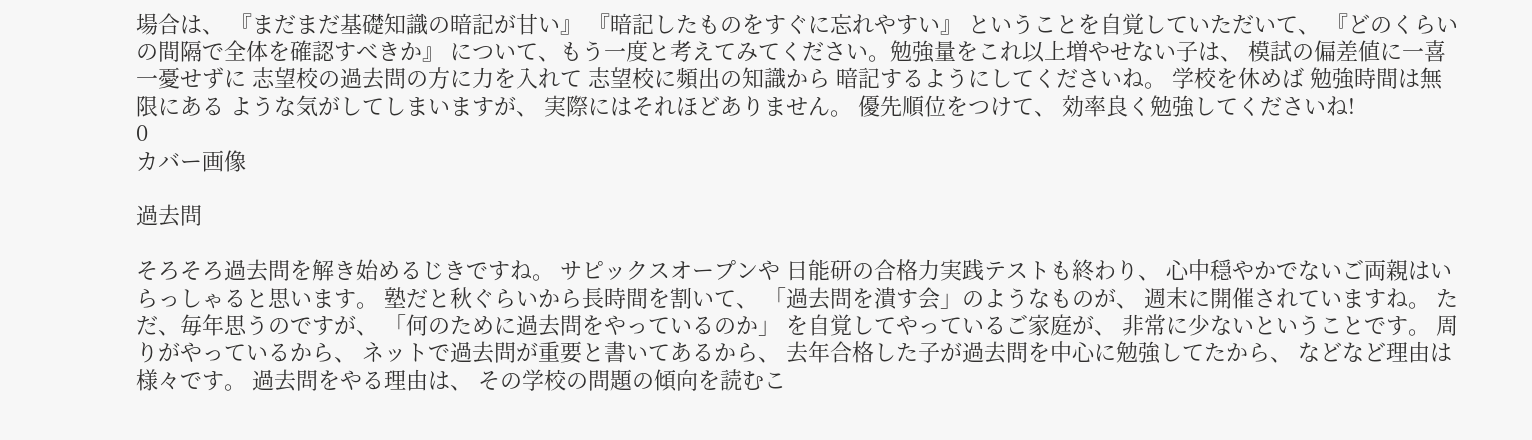場合は、 『まだまだ基礎知識の暗記が甘い』 『暗記したものをすぐに忘れやすい』 ということを自覚していただいて、 『どのくらいの間隔で全体を確認すべきか』 について、もう一度と考えてみてください。勉強量をこれ以上増やせない子は、 模試の偏差値に一喜一憂せずに 志望校の過去問の方に力を入れて 志望校に頻出の知識から 暗記するようにしてくださいね。 学校を休めば 勉強時間は無限にある ような気がしてしまいますが、 実際にはそれほどありません。 優先順位をつけて、 効率良く勉強してくださいね!
0
カバー画像

過去問

そろそろ過去問を解き始めるじきですね。 サピックスオープンや 日能研の合格力実践テストも終わり、 心中穏やかでないご両親はいらっしゃると思います。 塾だと秋ぐらいから長時間を割いて、 「過去問を潰す会」のようなものが、 週末に開催されていますね。 ただ、毎年思うのですが、 「何のために過去問をやっているのか」 を自覚してやっているご家庭が、 非常に少ないということです。 周りがやっているから、 ネットで過去問が重要と書いてあるから、 去年合格した子が過去問を中心に勉強してたから、 などなど理由は様々です。 過去問をやる理由は、 その学校の問題の傾向を読むこ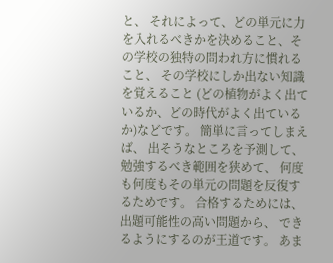と、 それによって、どの単元に力を入れるべきかを決めること、その学校の独特の問われ方に慣れること、 その学校にしか出ない知識を覚えること (どの植物がよく出ているか、どの時代がよく出ているか)などです。 簡単に言ってしまえば、 出そうなところを予測して、 勉強するべき範囲を狭めて、 何度も何度もその単元の問題を反復するためです。 合格するためには、 出題可能性の高い問題から、 できるようにするのが王道です。 あま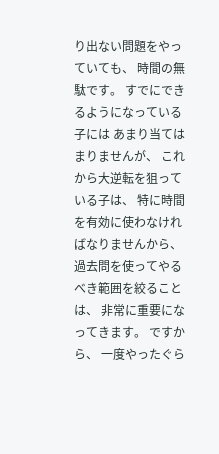り出ない問題をやっていても、 時間の無駄です。 すでにできるようになっている子には あまり当てはまりませんが、 これから大逆転を狙っている子は、 特に時間を有効に使わなければなりませんから、 過去問を使ってやるべき範囲を絞ることは、 非常に重要になってきます。 ですから、 一度やったぐら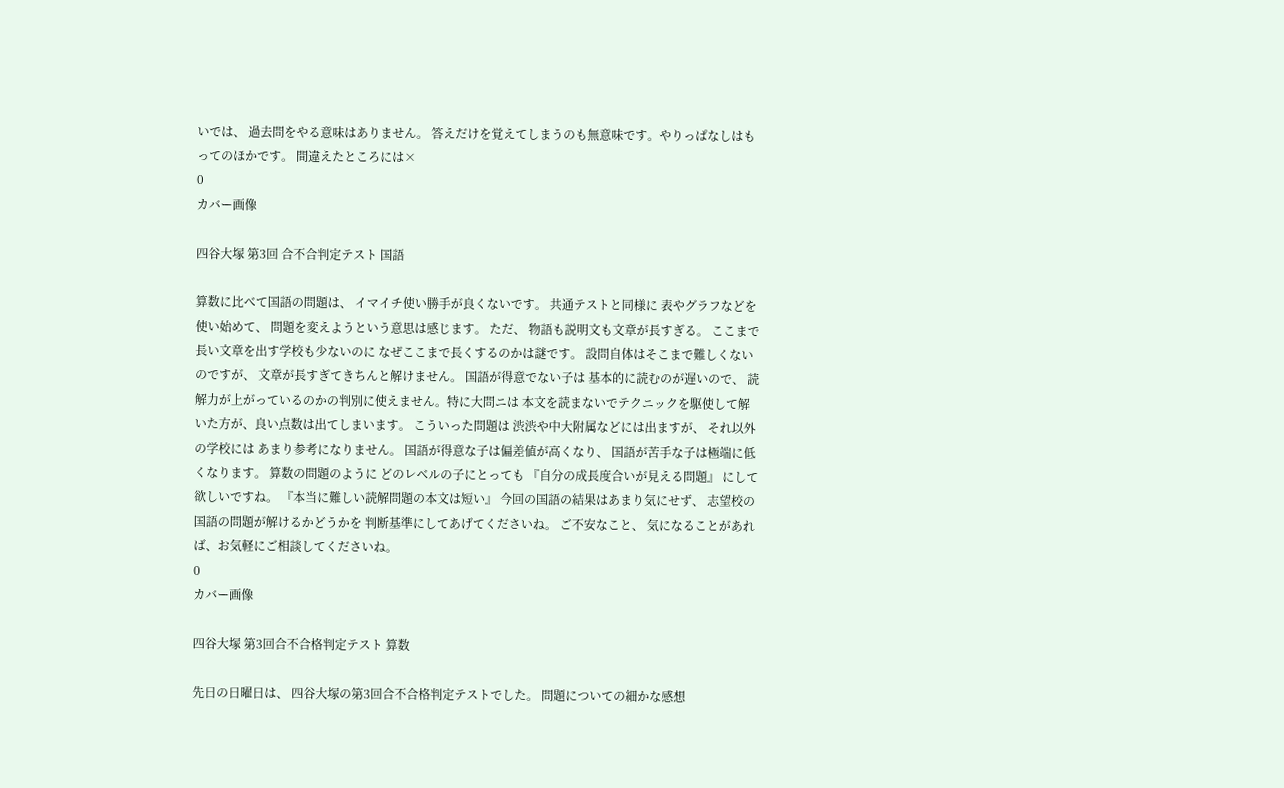いでは、 過去問をやる意味はありません。 答えだけを覚えてしまうのも無意味です。やりっぱなしはもってのほかです。 間違えたところには×
0
カバー画像

四谷大塚 第3回 合不合判定テスト 国語

算数に比べて国語の問題は、 イマイチ使い勝手が良くないです。 共通テストと同様に 表やグラフなどを使い始めて、 問題を変えようという意思は感じます。 ただ、 物語も説明文も文章が長すぎる。 ここまで長い文章を出す学校も少ないのに なぜここまで長くするのかは謎です。 設問自体はそこまで難しくないのですが、 文章が長すぎてきちんと解けません。 国語が得意でない子は 基本的に読むのが遅いので、 読解力が上がっているのかの判別に使えません。特に大問ニは 本文を読まないでテクニックを駆使して解いた方が、良い点数は出てしまいます。 こういった問題は 渋渋や中大附属などには出ますが、 それ以外の学校には あまり参考になりません。 国語が得意な子は偏差値が高くなり、 国語が苦手な子は極端に低くなります。 算数の問題のように どのレベルの子にとっても 『自分の成長度合いが見える問題』 にして欲しいですね。 『本当に難しい読解問題の本文は短い』 今回の国語の結果はあまり気にせず、 志望校の国語の問題が解けるかどうかを 判断基準にしてあげてくださいね。 ご不安なこと、 気になることがあれば、お気軽にご相談してくださいね。
0
カバー画像

四谷大塚 第3回合不合格判定テスト 算数

先日の日曜日は、 四谷大塚の第3回合不合格判定テストでした。 問題についての細かな感想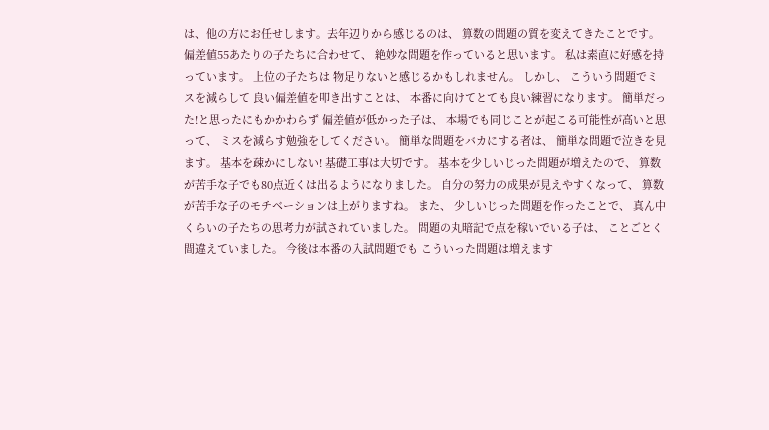は、他の方にお任せします。去年辺りから感じるのは、 算数の問題の質を変えてきたことです。 偏差値55あたりの子たちに合わせて、 絶妙な問題を作っていると思います。 私は素直に好感を持っています。 上位の子たちは 物足りないと感じるかもしれません。 しかし、 こういう問題でミスを減らして 良い偏差値を叩き出すことは、 本番に向けてとても良い練習になります。 簡単だった!と思ったにもかかわらず 偏差値が低かった子は、 本場でも同じことが起こる可能性が高いと思って、 ミスを減らす勉強をしてください。 簡単な問題をバカにする者は、 簡単な問題で泣きを見ます。 基本を疎かにしない! 基礎工事は大切です。 基本を少しいじった問題が増えたので、 算数が苦手な子でも80点近くは出るようになりました。 自分の努力の成果が見えやすくなって、 算数が苦手な子のモチベーションは上がりますね。 また、 少しいじった問題を作ったことで、 真ん中くらいの子たちの思考力が試されていました。 問題の丸暗記で点を稼いでいる子は、 ことごとく間違えていました。 今後は本番の入試問題でも こういった問題は増えます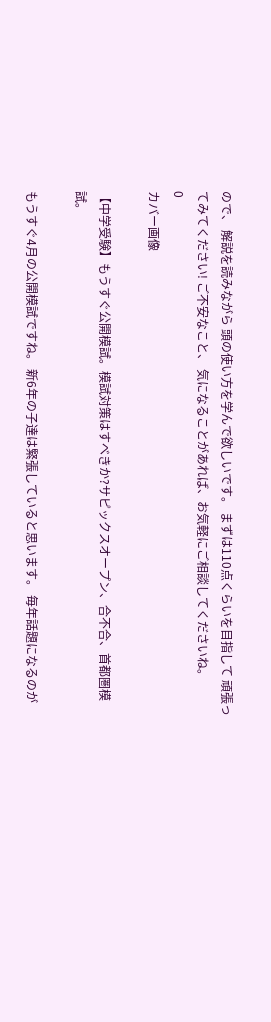ので、 解説を読みながら 頭の使い方を学んで欲しいです。 まずは110点くらいを目指して 頑張ってみてください! ご不安なこと、 気になることがあれば、お気軽にご相談してくださいね。
0
カバー画像

【中学受験】もうすぐ公開模試。模試対策はすべきか?サピックスオープン、合不合、首都圏模試。

もうすぐ4月の公開模試ですね。 新6年の子達は緊張していると思います。 毎年話題になるのが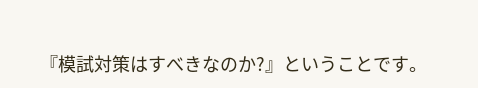『模試対策はすべきなのか?』ということです。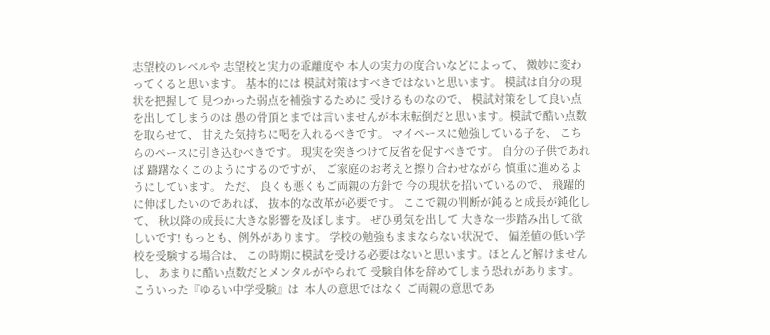志望校のレベルや 志望校と実力の乖離度や 本人の実力の度合いなどによって、 微妙に変わってくると思います。 基本的には 模試対策はすべきではないと思います。 模試は自分の現状を把握して 見つかった弱点を補強するために 受けるものなので、 模試対策をして良い点を出してしまうのは 愚の骨頂とまでは言いませんが本末転倒だと思います。模試で酷い点数を取らせて、 甘えた気持ちに喝を入れるべきです。 マイペースに勉強している子を、 こちらのペースに引き込むべきです。 現実を突きつけて反省を促すべきです。 自分の子供であれば 躊躇なくこのようにするのですが、 ご家庭のお考えと擦り合わせながら 慎重に進めるようにしています。 ただ、 良くも悪くもご両親の方針で 今の現状を招いているので、 飛躍的に伸ばしたいのであれば、 抜本的な改革が必要です。 ここで親の判断が鈍ると成長が鈍化して、 秋以降の成長に大きな影響を及ぼします。 ぜひ勇気を出して 大きな一歩踏み出して欲しいです! もっとも、例外があります。 学校の勉強もままならない状況で、 偏差値の低い学校を受験する場合は、 この時期に模試を受ける必要はないと思います。ほとんど解けませんし、 あまりに酷い点数だとメンタルがやられて 受験自体を辞めてしまう恐れがあります。 こういった『ゆるい中学受験』は  本人の意思ではなく ご両親の意思であ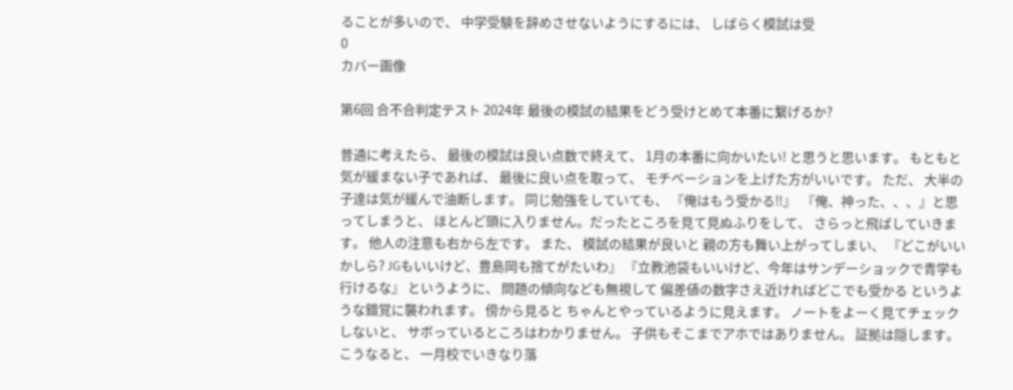ることが多いので、 中学受験を辞めさせないようにするには、 しばらく模試は受
0
カバー画像

第6回 合不合判定テスト 2024年 最後の模試の結果をどう受けとめて本番に繋げるか?

普通に考えたら、 最後の模試は良い点数で終えて、 1月の本番に向かいたい! と思うと思います。 もともと気が緩まない子であれば、 最後に良い点を取って、 モチベーションを上げた方がいいです。 ただ、 大半の子達は気が緩んで油断します。 同じ勉強をしていても、 『俺はもう受かる‼』  『俺、神った、、、』と思ってしまうと、 ほとんど頭に入りません。だったところを見て見ぬふりをして、 さらっと飛ばしていきます。 他人の注意も右から左です。 また、 模試の結果が良いと 親の方も舞い上がってしまい、 『どこがいいかしら? JGもいいけど、豊島岡も捨てがたいわ』 『立教池袋もいいけど、今年はサンデーショックで青学も行けるな』 というように、 問題の傾向なども無視して 偏差値の数字さえ近ければどこでも受かる というような錯覚に襲われます。 傍から見ると ちゃんとやっているように見えます。 ノートをよーく見てチェックしないと、 サボっているところはわかりません。 子供もそこまでアホではありません。 証拠は隠します。 こうなると、 一月校でいきなり落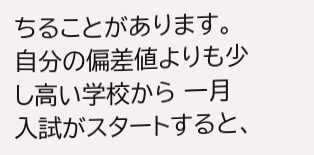ちることがあります。 自分の偏差値よりも少し高い学校から 一月入試がスタートすると、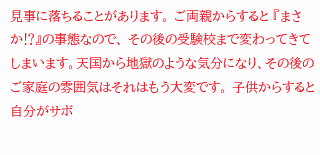見事に落ちることがあります。 ご両親からすると 『まさか⁉』の事態なので、 その後の受験校まで変わってきてしまいます。天国から地獄のような気分になり、その後のご家庭の雰囲気はそれはもう大変です。 子供からすると 自分がサボ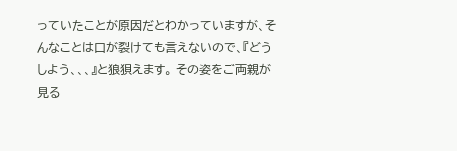っていたことが原因だとわかっていますが、そんなことは口が裂けても言えないので、『どうしよう、、、』と狼狽えます。 その姿をご両親が見る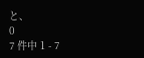と、
0
7 件中 1 - 7